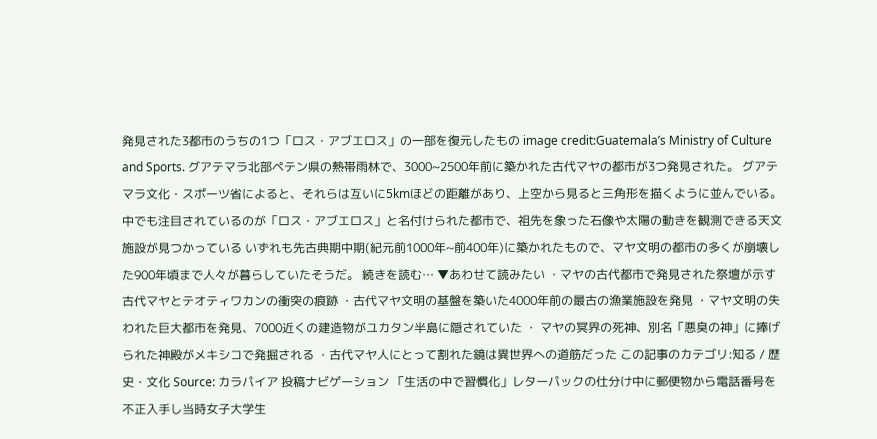発見された3都市のうちの1つ「ロス・アブエロス」の一部を復元したもの image credit:Guatemala’s Ministry of Culture and Sports. グアテマラ北部ペテン県の熱帯雨林で、3000~2500年前に築かれた古代マヤの都市が3つ発見された。 グアテマラ文化・スポーツ省によると、それらは互いに5kmほどの距離があり、上空から見ると三角形を描くように並んでいる。 中でも注目されているのが「ロス・アブエロス」と名付けられた都市で、祖先を象った石像や太陽の動きを観測できる天文施設が見つかっている いずれも先古典期中期(紀元前1000年~前400年)に築かれたもので、マヤ文明の都市の多くが崩壊した900年頃まで人々が暮らしていたそうだ。 続きを読む… ▼あわせて読みたい ・マヤの古代都市で発見された祭壇が示す古代マヤとテオティワカンの衝突の痕跡 ・古代マヤ文明の基盤を築いた4000年前の最古の漁業施設を発見 ・マヤ文明の失われた巨大都市を発見、7000近くの建造物がユカタン半島に隠されていた ・ マヤの冥界の死神、別名「悪臭の神」に捧げられた神殿がメキシコで発掘される ・古代マヤ人にとって割れた鏡は異世界への道筋だった この記事のカテゴリ:知る / 歴史・文化 Source: カラパイア 投稿ナビゲーション 「生活の中で習慣化」レターパックの仕分け中に郵便物から電話番号を不正入手し当時女子大学生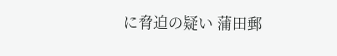に脅迫の疑い 蒲田郵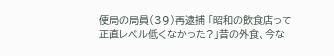便局の局員(39)再逮捕 「昭和の飲食店って正直レベル低くなかった?」昔の外食、今な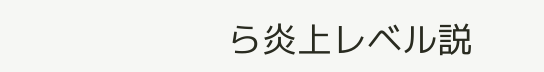ら炎上レベル説